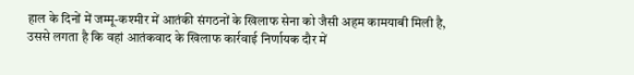हाल के दिनों में जम्मू-कश्मीर में आतंकी संगठनों के खिलाफ सेना को जैसी अहम कामयाबी मिली है, उससे लगता है कि वहां आतंकवाद के खिलाफ कार्रवाई निर्णायक दौर में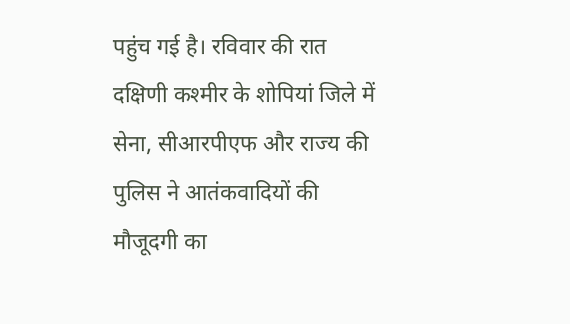पहुंच गई है। रविवार की रात दक्षिणी कश्मीर के शोपियां जिले में सेना, सीआरपीएफ और राज्य की पुलिस ने आतंकवादियों की मौजूदगी का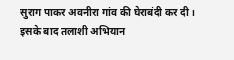सुराग पाकर अवनीरा गांव की घेराबंदी कर दी। इसके बाद तलाशी अभियान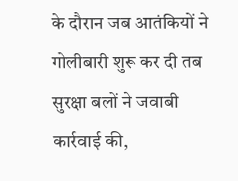के दौरान जब आतंकियों ने गोलीबारी शुरू कर दी तब सुरक्षा बलों ने जवाबी कार्रवाई की,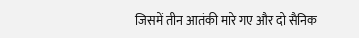जिसमें तीन आतंकी मारे गए और दो सैनिक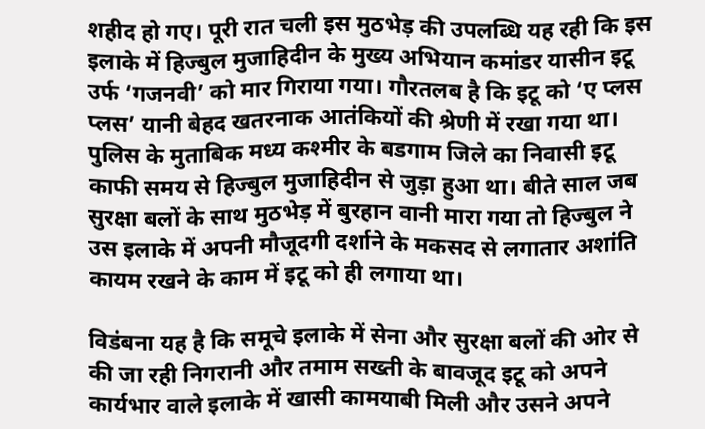शहीद हो गए। पूरी रात चली इस मुठभेड़ की उपलब्धि यह रही कि इस इलाके में हिज्बुल मुजाहिदीन के मुख्य अभियान कमांडर यासीन इटू उर्फ ‘गजनवी’ को मार गिराया गया। गौरतलब है कि इटू को ‘ए प्लस प्लस’ यानी बेहद खतरनाक आतंकियों की श्रेणी में रखा गया था। पुलिस के मुताबिक मध्य कश्मीर के बडगाम जिले का निवासी इटू काफी समय से हिज्बुल मुजाहिदीन से जुड़ा हुआ था। बीते साल जब सुरक्षा बलों के साथ मुठभेड़ में बुरहान वानी मारा गया तो हिज्बुल ने उस इलाके में अपनी मौजूदगी दर्शाने के मकसद से लगातार अशांति कायम रखने के काम में इटू को ही लगाया था।

विडंबना यह है कि समूचे इलाके में सेना और सुरक्षा बलों की ओर से की जा रही निगरानी और तमाम सख्ती के बावजूद इटू को अपने कार्यभार वाले इलाके में खासी कामयाबी मिली और उसने अपने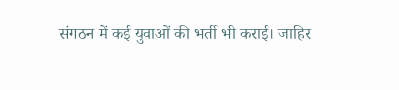संगठन में कई युवाओं की भर्ती भी कराई। जाहिर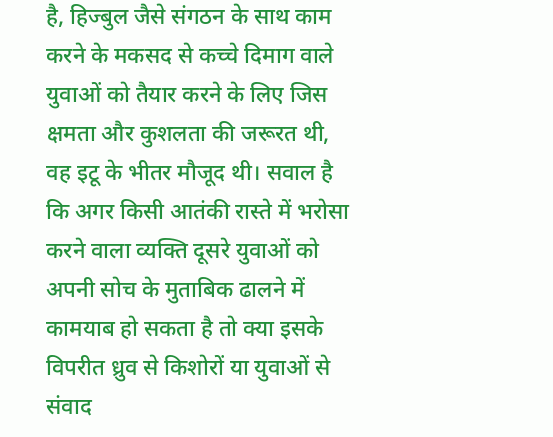है, हिज्बुल जैसे संगठन के साथ काम करने के मकसद से कच्चे दिमाग वाले युवाओं को तैयार करने के लिए जिस क्षमता और कुशलता की जरूरत थी, वह इटू के भीतर मौजूद थी। सवाल है कि अगर किसी आतंकी रास्ते में भरोसा करने वाला व्यक्ति दूसरे युवाओं को अपनी सोच के मुताबिक ढालने में कामयाब हो सकता है तो क्या इसके विपरीत ध्रुव से किशोरों या युवाओं से संवाद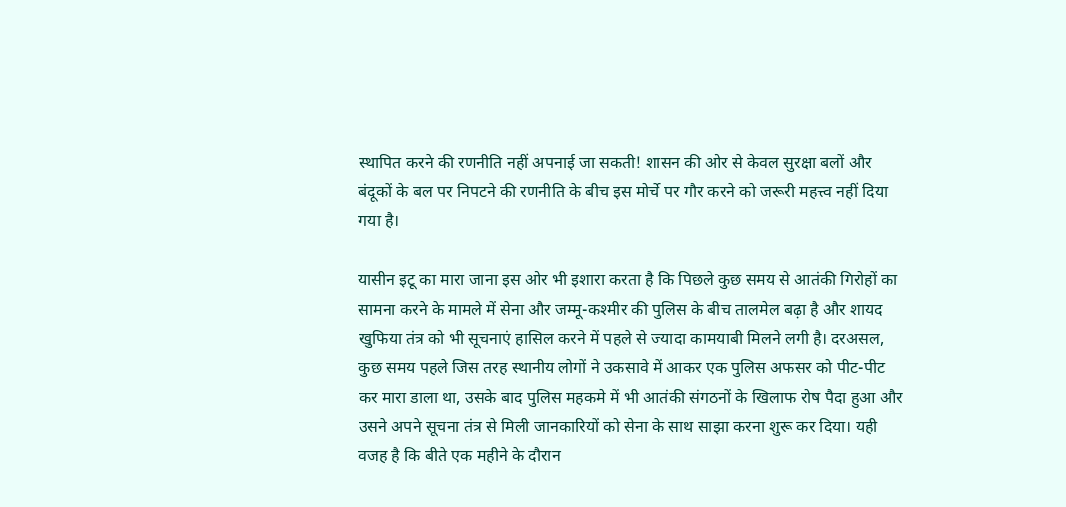स्थापित करने की रणनीति नहीं अपनाई जा सकती! शासन की ओर से केवल सुरक्षा बलों और बंदूकों के बल पर निपटने की रणनीति के बीच इस मोर्चे पर गौर करने को जरूरी महत्त्व नहीं दिया गया है।

यासीन इटू का मारा जाना इस ओर भी इशारा करता है कि पिछले कुछ समय से आतंकी गिरोहों का सामना करने के मामले में सेना और जम्मू-कश्मीर की पुलिस के बीच तालमेल बढ़ा है और शायद खुफिया तंत्र को भी सूचनाएं हासिल करने में पहले से ज्यादा कामयाबी मिलने लगी है। दरअसल, कुछ समय पहले जिस तरह स्थानीय लोगों ने उकसावे में आकर एक पुलिस अफसर को पीट-पीट कर मारा डाला था, उसके बाद पुलिस महकमे में भी आतंकी संगठनों के खिलाफ रोष पैदा हुआ और उसने अपने सूचना तंत्र से मिली जानकारियों को सेना के साथ साझा करना शुरू कर दिया। यही वजह है कि बीते एक महीने के दौरान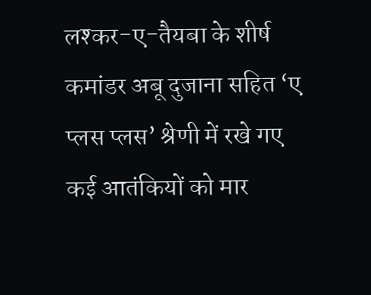लश्कर-ए-तैयबा के शीर्ष कमांडर अबू दुजाना सहित ‘ए प्लस प्लस’ श्रेणी में रखे गए कई आतंकियों को मार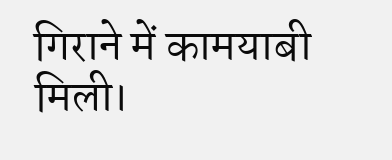गिराने में कामयाबी मिली।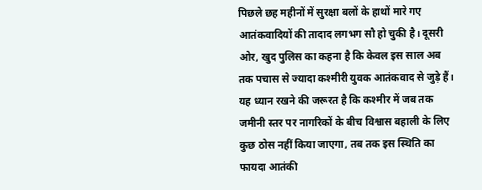पिछले छह महीनों में सुरक्षा बलों के हाथों मारे गए आतंकवादियों की तादाद लगभग सौ हो चुकी है। दूसरी ओर, खुद पुलिस का कहना है कि केवल इस साल अब तक पचास से ज्यादा कश्मीरी युवक आतंकवाद से जुड़े हैं। यह ध्यान रखने की जरूरत है कि कश्मीर में जब तक जमीनी स्तर पर नागरिकों के बीच विश्वास बहाली के लिए कुछ ठोस नहीं किया जाएगा, तब तक इस स्थिति का फायदा आतंकी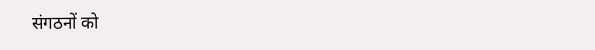संगठनों को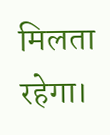मिलता रहेगा।